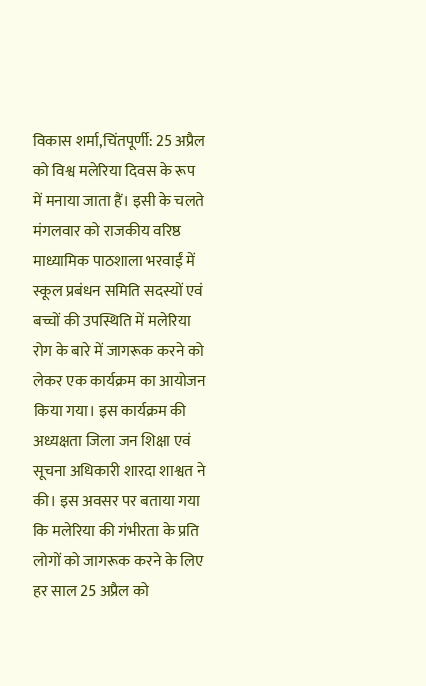विकास शर्मा,चिंतपूर्णी: 25 अप्रैल को विश्व मलेरिया दिवस के रूप में मनाया जाता हैं। इसी के चलते मंगलवार को राजकीय वरिष्ठ माध्यामिक पाठशाला भरवाईं में स्कूल प्रबंधन समिति सदस्यों एवं बच्चों की उपस्थिति में मलेरिया रोग के बारे में जागरूक करने को लेकर एक कार्यक्रम का आयोजन किया गया। इस कार्यक्रम की अध्यक्षता जिला जन शिक्षा एवं सूचना अधिकारी शारदा शाश्वत ने की। इस अवसर पर बताया गया कि मलेरिया की गंभीरता के प्रति लोगों को जागरूक करने के लिए हर साल 25 अप्रैल को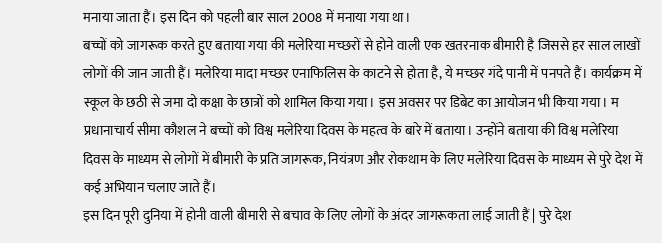मनाया जाता हैं। इस दिन को पहली बार साल 2008 में मनाया गया था।
बच्चों को जागरूक करते हुए बताया गया की मलेरिया मच्छरों से होने वाली एक खतरनाक बीमारी है जिससे हर साल लाखों लोगों की जान जाती हैं। मलेरिया मादा मच्छर एनाफिलिस के काटने से होता है, ये मच्छर गंदे पानी में पनपते हैं। कार्यक्रम में स्कूल के छठी से जमा दो कक्षा के छात्रों को शामिल किया गया। इस अवसर पर डिबेट का आयोजन भी किया गया। म प्रधानाचार्य सीमा कौशल ने बच्चों को विश्व मलेरिया दिवस के महत्व के बारे में बताया। उन्होंने बताया की विश्व मलेरिया दिवस के माध्यम से लोगों में बीमारी के प्रति जागरूक, नियंत्रण और रोकथाम के लिए मलेरिया दिवस के माध्यम से पुरे देश में कई अभियान चलाए जाते हैं।
इस दिन पूरी दुनिया में होनी वाली बीमारी से बचाव के लिए लोगों के अंदर जागरूकता लाई जाती हैं | पुरे देश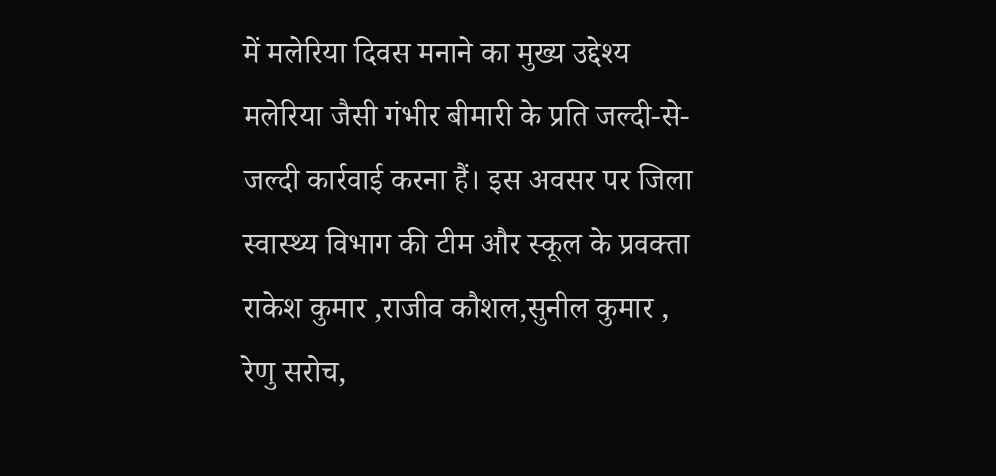में मलेरिया दिवस मनाने का मुख्य उद्देश्य मलेरिया जैसी गंभीर बीमारी के प्रति जल्दी-से-जल्दी कार्रवाई करना हैं। इस अवसर पर जिला स्वास्थ्य विभाग की टीम और स्कूल के प्रवक्ता राकेश कुमार ,राजीव कौशल,सुनील कुमार , रेणु सरोच,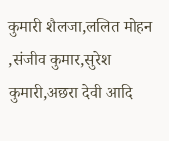कुमारी शैलजा,ललित मोहन ,संजीव कुमार,सुरेश कुमारी,अछरा देवी आदि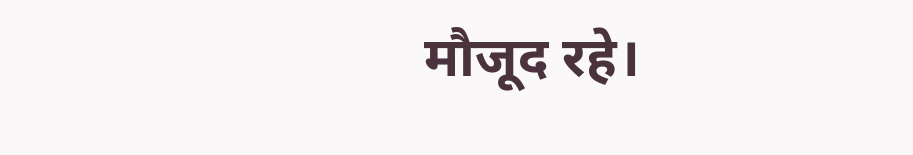मौजूद रहे।